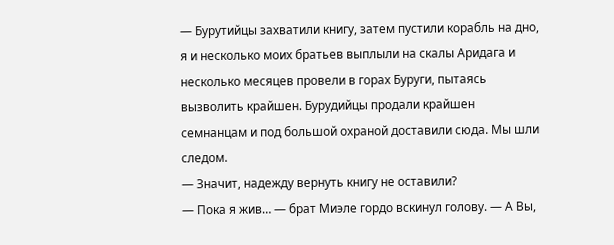— Бурутийцы захватили книгу, затем пустили корабль на дно, я и несколько моих братьев выплыли на скалы Аридага и несколько месяцев провели в горах Буруги, пытаясь вызволить крайшен. Бурудийцы продали крайшен семнанцам и под большой охраной доставили сюда. Мы шли следом.
— Значит, надежду вернуть книгу не оставили?
— Пока я жив… — брат Миэле гордо вскинул голову. — А Вы,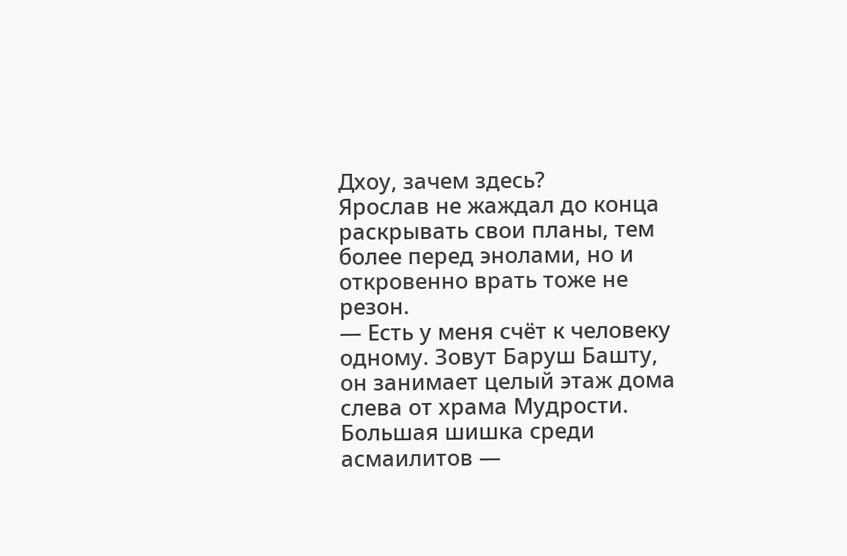Дхоу, зачем здесь?
Ярослав не жаждал до конца раскрывать свои планы, тем более перед энолами, но и откровенно врать тоже не резон.
— Есть у меня счёт к человеку одному. Зовут Баруш Башту, он занимает целый этаж дома слева от храма Мудрости. Большая шишка среди асмаилитов —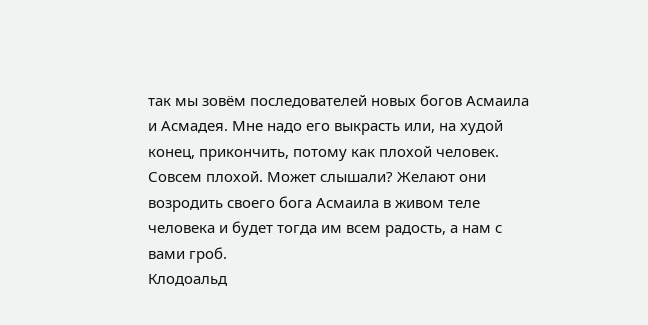так мы зовём последователей новых богов Асмаила и Асмадея. Мне надо его выкрасть или, на худой конец, прикончить, потому как плохой человек. Совсем плохой. Может слышали? Желают они возродить своего бога Асмаила в живом теле человека и будет тогда им всем радость, а нам с вами гроб.
Клодоальд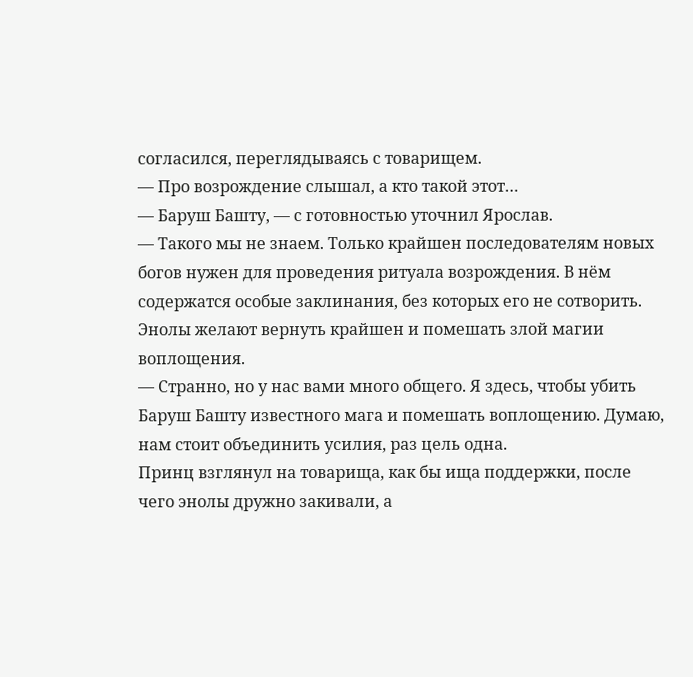согласился, переглядываясь с товарищем.
— Про возрождение слышал, а кто такой этот…
— Баруш Башту, — с готовностью уточнил Ярослав.
— Такого мы не знаем. Только крайшен последователям новых богов нужен для проведения ритуала возрождения. В нём содержатся особые заклинания, без которых его не сотворить. Энолы желают вернуть крайшен и помешать злой магии воплощения.
— Странно, но у нас вами много общего. Я здесь, чтобы убить Баруш Башту известного мага и помешать воплощению. Думаю, нам стоит объединить усилия, раз цель одна.
Принц взглянул на товарища, как бы ища поддержки, после чего энолы дружно закивали, а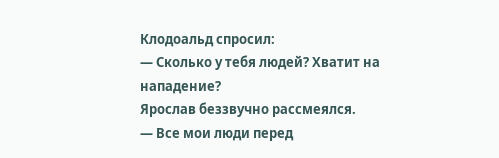Клодоальд спросил:
— Сколько у тебя людей? Хватит на нападение?
Ярослав беззвучно рассмеялся.
— Все мои люди перед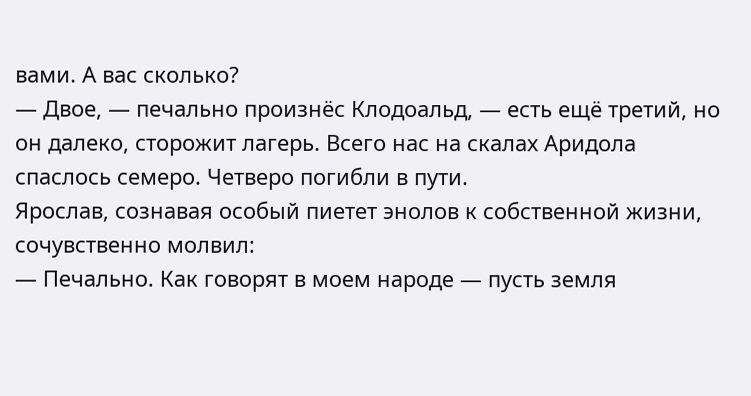вами. А вас сколько?
— Двое, — печально произнёс Клодоальд, — есть ещё третий, но он далеко, сторожит лагерь. Всего нас на скалах Аридола спаслось семеро. Четверо погибли в пути.
Ярослав, сознавая особый пиетет энолов к собственной жизни, сочувственно молвил:
— Печально. Как говорят в моем народе — пусть земля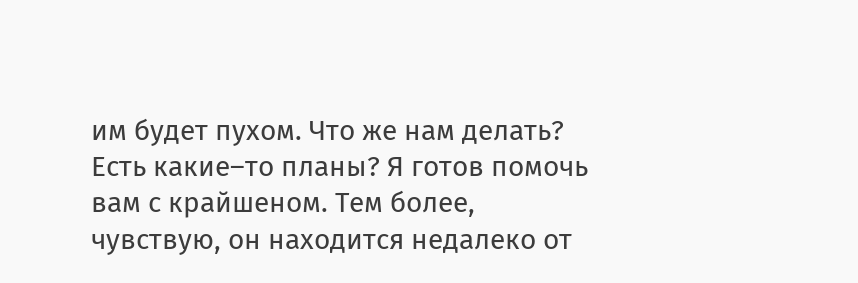им будет пухом. Что же нам делать? Есть какие–то планы? Я готов помочь вам с крайшеном. Тем более, чувствую, он находится недалеко от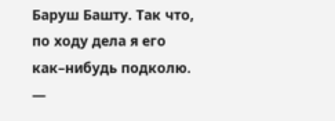Баруш Башту. Так что, по ходу дела я его как–нибудь подколю.
—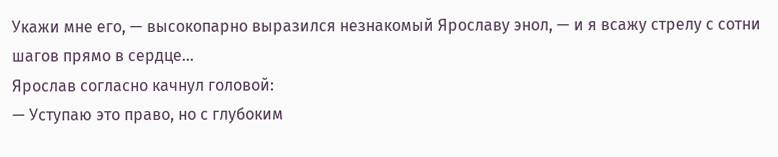Укажи мне его, — высокопарно выразился незнакомый Ярославу энол, — и я всажу стрелу с сотни шагов прямо в сердце…
Ярослав согласно качнул головой:
— Уступаю это право, но с глубоким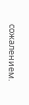сожалением.